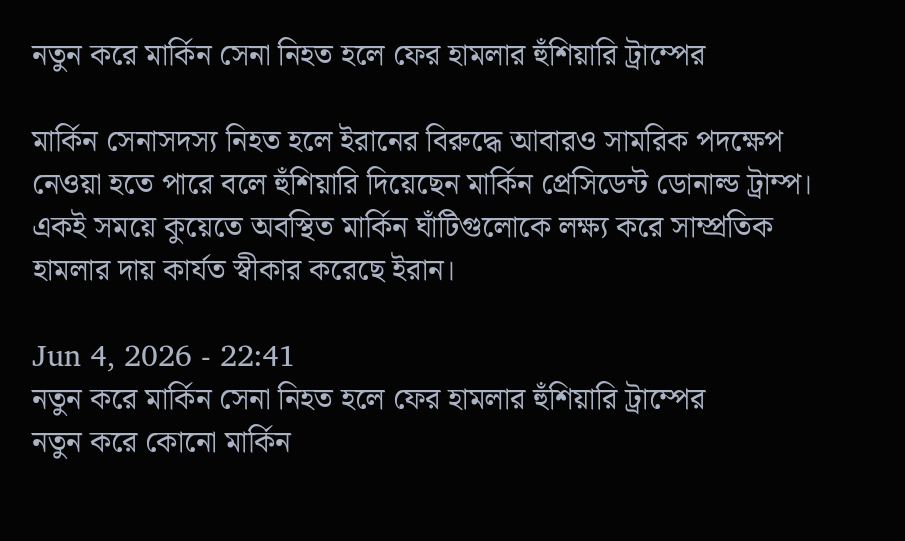নতুন করে মার্কিন সেনা নিহত হলে ফের হামলার হুঁশিয়ারি ট্রাম্পের

মার্কিন সেনাসদস্য নিহত হলে ইরানের বিরুদ্ধে আবারও সামরিক পদক্ষেপ নেওয়া হতে পারে বলে হুঁশিয়ারি দিয়েছেন মার্কিন প্রেসিডেন্ট ডোনাল্ড ট্রাম্প। একই সময়ে কুয়েতে অবস্থিত মার্কিন ঘাঁটিগুলোকে লক্ষ্য করে সাম্প্রতিক হামলার দায় কার্যত স্বীকার করেছে ইরান।

Jun 4, 2026 - 22:41
নতুন করে মার্কিন সেনা নিহত হলে ফের হামলার হুঁশিয়ারি ট্রাম্পের
নতুন করে কোনো মার্কিন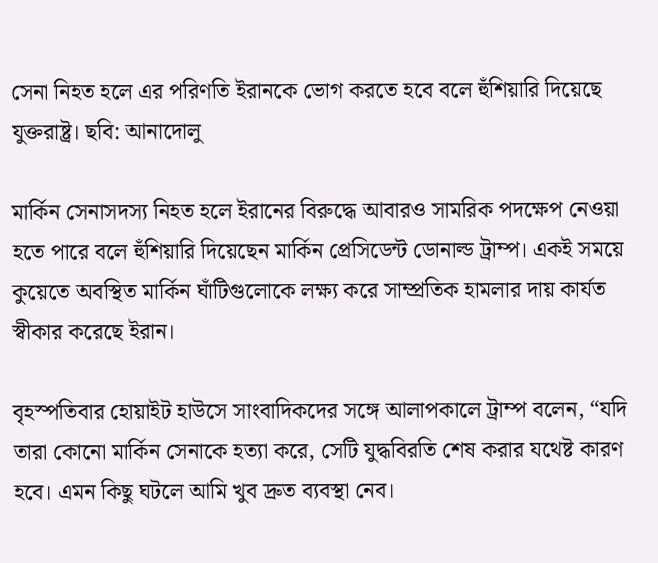সেনা নিহত হলে এর পরিণতি ইরানকে ভোগ করতে হবে বলে হুঁশিয়ারি দিয়েছে যুক্তরাষ্ট্র। ছবি: আনাদোলু

মার্কিন সেনাসদস্য নিহত হলে ইরানের বিরুদ্ধে আবারও সামরিক পদক্ষেপ নেওয়া হতে পারে বলে হুঁশিয়ারি দিয়েছেন মার্কিন প্রেসিডেন্ট ডোনাল্ড ট্রাম্প। একই সময়ে কুয়েতে অবস্থিত মার্কিন ঘাঁটিগুলোকে লক্ষ্য করে সাম্প্রতিক হামলার দায় কার্যত স্বীকার করেছে ইরান।

বৃহস্পতিবার হোয়াইট হাউসে সাংবাদিকদের সঙ্গে আলাপকালে ট্রাম্প বলেন, “যদি তারা কোনো মার্কিন সেনাকে হত্যা করে, সেটি যুদ্ধবিরতি শেষ করার যথেষ্ট কারণ হবে। এমন কিছু ঘটলে আমি খুব দ্রুত ব্যবস্থা নেব।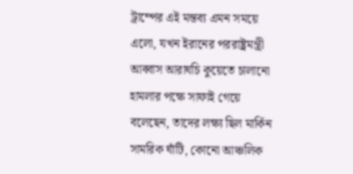ট্রাম্পের এই মন্তব্য এমন সময়ে এলো, যখন ইরানের পররাষ্ট্রমন্ত্রী আব্বাস আরাঘচি কুয়েতে চালানো হামলার পক্ষে সাফাই গেয়ে বলেছেন, তাদের লক্ষ্য ছিল মার্কিন সামরিক ঘাঁটি, কোনো আঞ্চলিক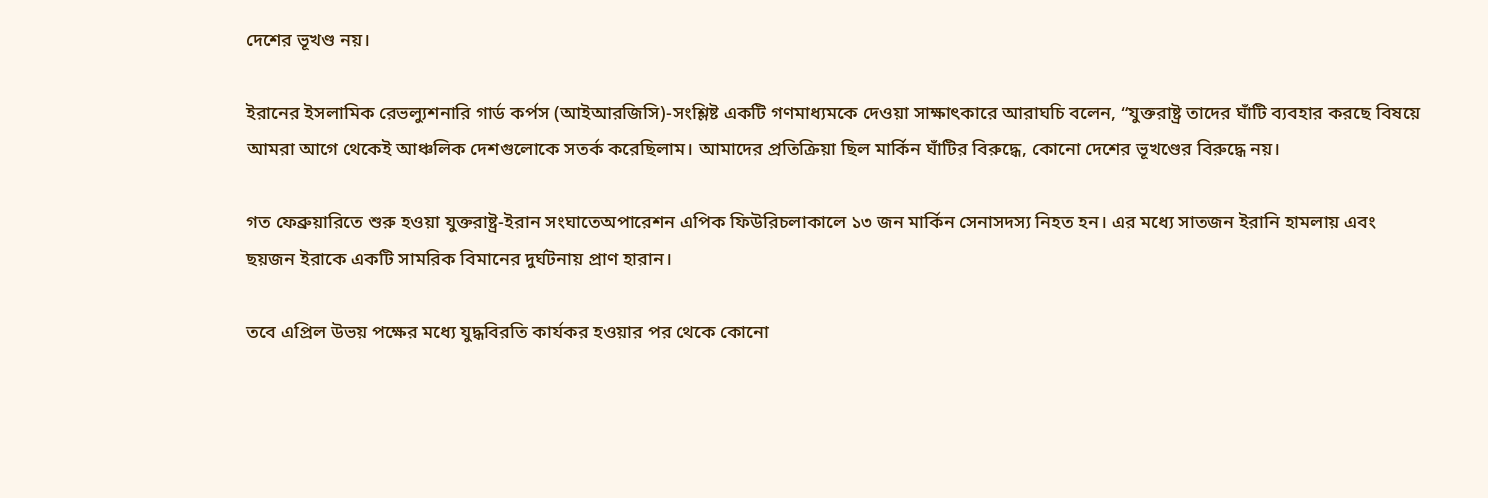দেশের ভূখণ্ড নয়।

ইরানের ইসলামিক রেভল্যুশনারি গার্ড কর্পস (আইআরজিসি)-সংশ্লিষ্ট একটি গণমাধ্যমকে দেওয়া সাক্ষাৎকারে আরাঘচি বলেন, “যুক্তরাষ্ট্র তাদের ঘাঁটি ব্যবহার করছে বিষয়ে আমরা আগে থেকেই আঞ্চলিক দেশগুলোকে সতর্ক করেছিলাম। আমাদের প্রতিক্রিয়া ছিল মার্কিন ঘাঁটির বিরুদ্ধে, কোনো দেশের ভূখণ্ডের বিরুদ্ধে নয়।

গত ফেব্রুয়ারিতে শুরু হওয়া যুক্তরাষ্ট্র-ইরান সংঘাতেঅপারেশন এপিক ফিউরিচলাকালে ১৩ জন মার্কিন সেনাসদস্য নিহত হন। এর মধ্যে সাতজন ইরানি হামলায় এবং ছয়জন ইরাকে একটি সামরিক বিমানের দুর্ঘটনায় প্রাণ হারান।

তবে এপ্রিল উভয় পক্ষের মধ্যে যুদ্ধবিরতি কার্যকর হওয়ার পর থেকে কোনো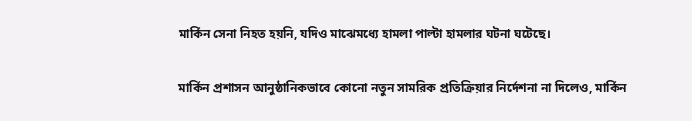মার্কিন সেনা নিহত হয়নি, যদিও মাঝেমধ্যে হামলা পাল্টা হামলার ঘটনা ঘটেছে।

মার্কিন প্রশাসন আনুষ্ঠানিকভাবে কোনো নতুন সামরিক প্রতিক্রিয়ার নির্দেশনা না দিলেও, মার্কিন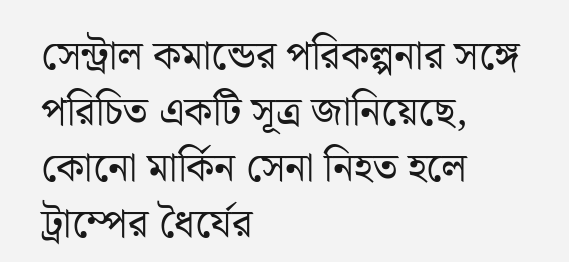সেন্ট্রাল কমান্ডের পরিকল্পনার সঙ্গে পরিচিত একটি সূত্র জানিয়েছে, কোনো মার্কিন সেনা নিহত হলে ট্রাম্পের ধৈর্যের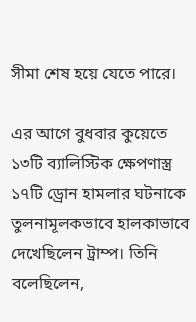সীমা শেষ হয়ে যেতে পারে।

এর আগে বুধবার কুয়েতে ১৩টি ব্যালিস্টিক ক্ষেপণাস্ত্র ১৭টি ড্রোন হামলার ঘটনাকে তুলনামূলকভাবে হালকাভাবে দেখেছিলেন ট্রাম্প। তিনি বলেছিলেন,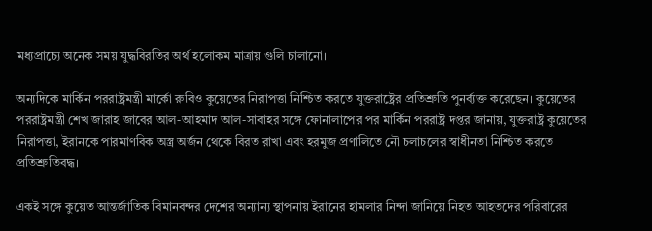মধ্যপ্রাচ্যে অনেক সময় যুদ্ধবিরতির অর্থ হলোকম মাত্রায় গুলি চালানো।

অন্যদিকে মার্কিন পররাষ্ট্রমন্ত্রী মার্কো রুবিও কুয়েতের নিরাপত্তা নিশ্চিত করতে যুক্তরাষ্ট্রের প্রতিশ্রুতি পুনর্ব্যক্ত করেছেন। কুয়েতের পররাষ্ট্রমন্ত্রী শেখ জারাহ জাবের আল-আহমাদ আল-সাবাহর সঙ্গে ফোনালাপের পর মার্কিন পররাষ্ট্র দপ্তর জানায়, যুক্তরাষ্ট্র কুয়েতের নিরাপত্তা, ইরানকে পারমাণবিক অস্ত্র অর্জন থেকে বিরত রাখা এবং হরমুজ প্রণালিতে নৌ চলাচলের স্বাধীনতা নিশ্চিত করতে প্রতিশ্রুতিবদ্ধ।

একই সঙ্গে কুয়েত আন্তর্জাতিক বিমানবন্দর দেশের অন্যান্য স্থাপনায় ইরানের হামলার নিন্দা জানিয়ে নিহত আহতদের পরিবারের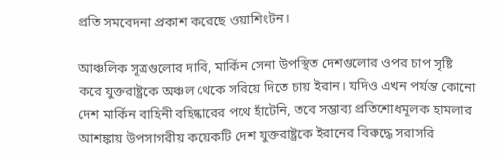প্রতি সমবেদনা প্রকাশ করেছে ওয়াশিংটন।

আঞ্চলিক সূত্রগুলোর দাবি, মার্কিন সেনা উপস্থিত দেশগুলোর ওপর চাপ সৃষ্টি করে যুক্তরাষ্ট্রকে অঞ্চল থেকে সরিয়ে দিতে চায় ইরান। যদিও এখন পর্যন্ত কোনো দেশ মার্কিন বাহিনী বহিষ্কারের পথে হাঁটেনি, তবে সম্ভাব্য প্রতিশোধমূলক হামলার আশঙ্কায় উপসাগরীয় কয়েকটি দেশ যুক্তরাষ্ট্রকে ইরানের বিরুদ্ধে সরাসরি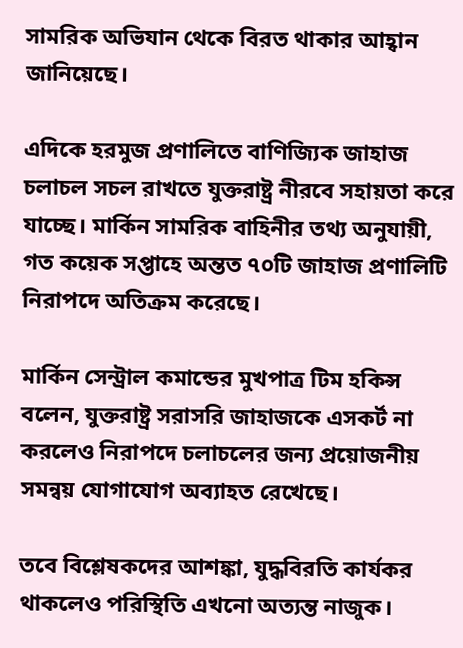সামরিক অভিযান থেকে বিরত থাকার আহ্বান জানিয়েছে।

এদিকে হরমুজ প্রণালিতে বাণিজ্যিক জাহাজ চলাচল সচল রাখতে যুক্তরাষ্ট্র নীরবে সহায়তা করে যাচ্ছে। মার্কিন সামরিক বাহিনীর তথ্য অনুযায়ী, গত কয়েক সপ্তাহে অন্তত ৭০টি জাহাজ প্রণালিটি নিরাপদে অতিক্রম করেছে।

মার্কিন সেন্ট্রাল কমান্ডের মুখপাত্র টিম হকিন্স বলেন, যুক্তরাষ্ট্র সরাসরি জাহাজকে এসকর্ট না করলেও নিরাপদে চলাচলের জন্য প্রয়োজনীয় সমন্বয় যোগাযোগ অব্যাহত রেখেছে।

তবে বিশ্লেষকদের আশঙ্কা, যুদ্ধবিরতি কার্যকর থাকলেও পরিস্থিতি এখনো অত্যন্ত নাজুক।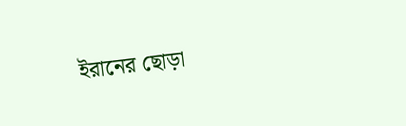ইরানের ছোড়া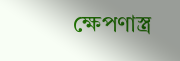ক্ষেপণাস্ত্র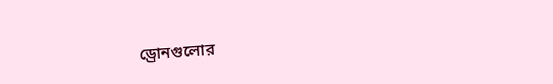ড্রোনগুলোর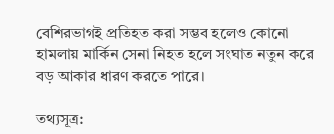বেশিরভাগই প্রতিহত করা সম্ভব হলেও কোনো হামলায় মার্কিন সেনা নিহত হলে সংঘাত নতুন করে বড় আকার ধারণ করতে পারে।

তথ্যসূত্র: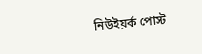নিউইয়র্ক পোস্ট